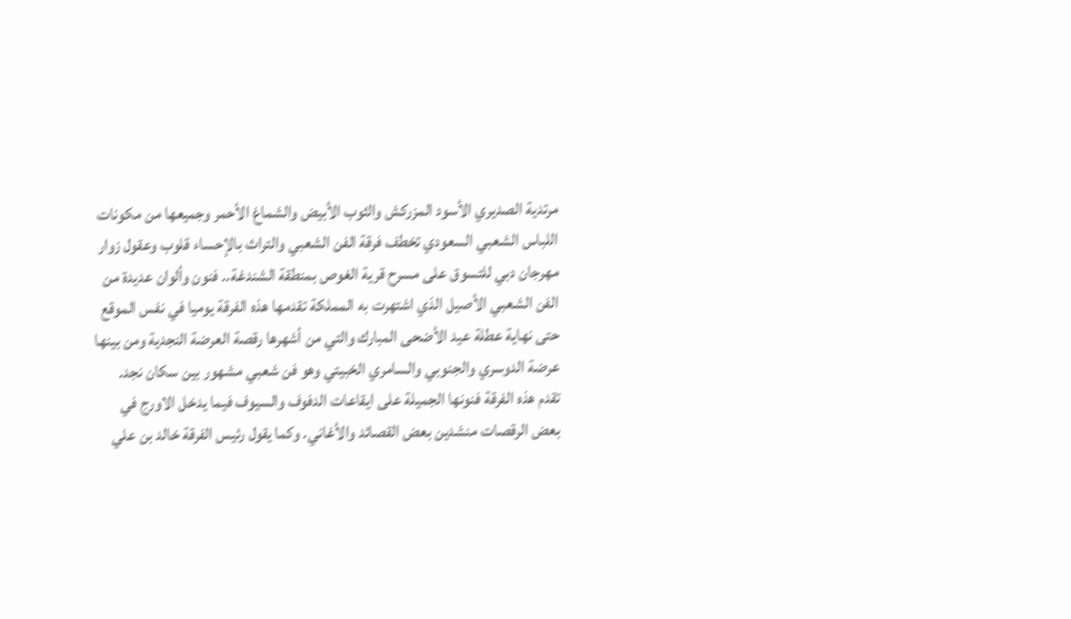مرتدية الصديري الأسود المزركش والثوب الأبيض والشماغ الأحمر وجميعها من مكونات اللباس الشعبي السعودي تخطف فرقة الفن الشعبي والتراث بالإحساء قلوب وعقول زوار مهرجان دبي للتسوق على مسرح قرية الغوص بمنطقة الشندغة.. فنون وألوان عديدة من الفن الشعبي الأصيل الذي اشتهرت به المملكة تقدمها هذه الفرقة يوميا في نفس الموقع حتى نهاية عطلة عيد الأضحى المبارك والتي من أشهرها رقصة العرضة النجدية ومن بينها عرضة الدوسري والجنوبي والسامري الخبيتي وهو فن شعبي مشهور بين سكان نجد.
تقدم هذه الفرقة فنونها الجميلة على ايقاعات الدفوف والسيوف فيما يدخل الاورج في بعض الرقصات منشدين بعض القصائد والأغاني. وكما يقول رئيس الفرقة خالد بن علي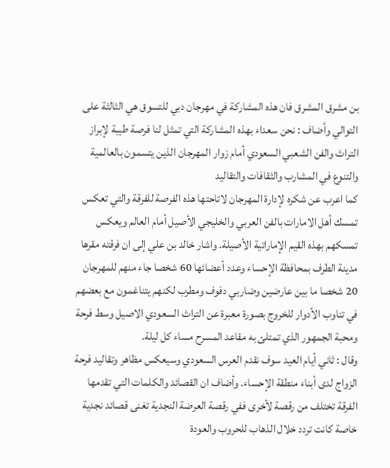بن مشرق المشرق فان هذه المشاركة في مهرجان دبي للتسوق هي الثالثة على التوالي وأضاف : نحن سعداء بهذه المشاركة التي تمثل لنا فرصة طيبة لإبراز التراث والفن الشعبي السعودي أمام زوار المهرجان الذين يتسمون بالعالمية والتنوع في المشارب والثقافات والتقاليد
كما اعرب عن شكره لإدارة المهرجان لاتاحتها هذه الفرصة للفرقة والتي تعكس تمسك أهل الامارات بالفن العربي والخليجي الأصيل أمام العالم ويعكس تمسكهم بهذه القيم الإماراتية الأصيلة. واشار خالد بن علي إلى ان فرقته مقرها مدينة الطرف بمحافظة الإحساء وعدد أعضائها 60 شخصا جاء منهم للمهرجان 20 شخصا ما بين عارضين وضاربي دفوف ومطرب لكنهم يتناغمون مع بعضهم في تناوب الأدوار للخروج بصورة معبرة عن التراث السعودي الاصيل وسط فرحة ومحبة الجمهور الذي تمتلئ به مقاعد المسرح مساء كل ليلة.
وقال : ثاني أيام العيد سوف نقدم العرس السعودي وسيعكس مظاهر وتقاليد فرحة الزواج لدى أبناء منطقة الإحساء. وأضاف ان القصائد والكلمات التي تقدمها الفرقة تختلف من رقصة لأخرى ففي رقصة العرضة النجدية تغنى قصائد نجدية خاصة كانت تردد خلال الذهاب للحروب والعودة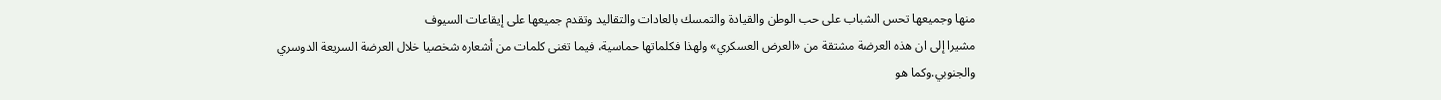منها وجميعها تحس الشباب على حب الوطن والقيادة والتمسك بالعادات والتقاليد وتقدم جميعها على إيقاعات السيوف
مشيرا إلى ان هذه العرضة مشتقة من «العرض العسكري» ولهذا فكلماتها حماسية، فيما تغنى كلمات من أشعاره شخصيا خلال العرضة السريعة الدوسري والجنوبي.وكما هو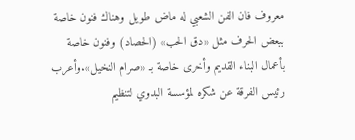معروف فان الفن الشعبي له ماض طويل وهناك فنون خاصة ببعض الحرف مثل «دق الحب» (الحصاد) وفنون خاصة بأعمال البناء القديم وأخرى خاصة بـ «صرام النخيل».وأعرب رئيس الفرقة عن شكره لمؤسسة البدوي لتنظيم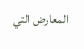المعارض التي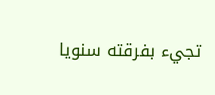تجيء بفرقته سنويا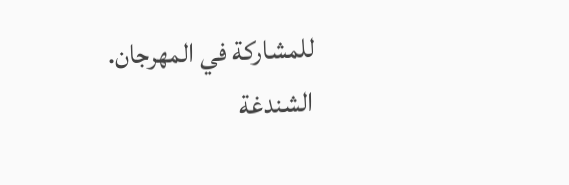للمشاركة في المهرجان.
الشندغة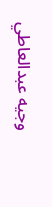وجيه عبدالعاطي